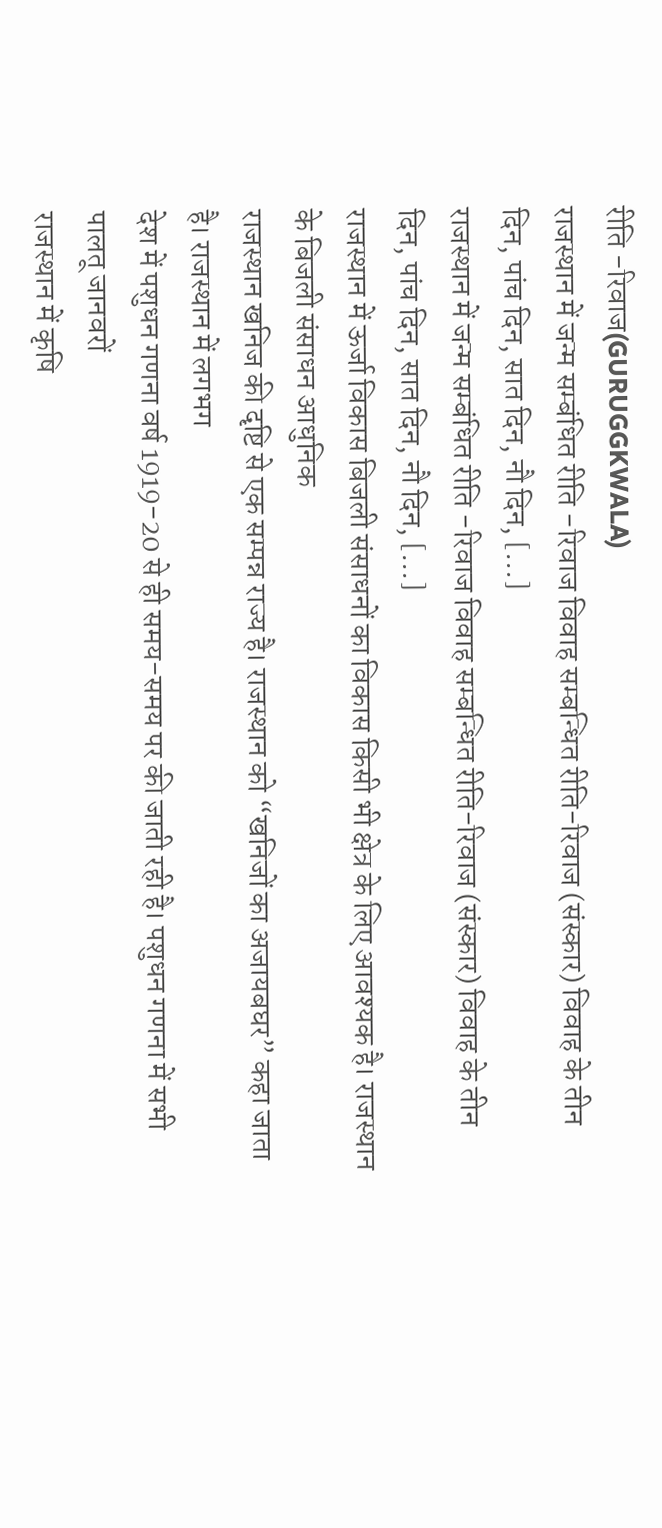रीति -रिवाज(GURUGGKWALA)
राजस्थान में जन्म सम्बंधित रीति -रिवाज विवाह सम्बन्धित रीति-रिवाज (संस्कार) विवाह के तीन दिन, पांच दिन, सात दिन, नौ दिन, […]
राजस्थान में जन्म सम्बंधित रीति -रिवाज विवाह सम्बन्धित रीति-रिवाज (संस्कार) विवाह के तीन दिन, पांच दिन, सात दिन, नौ दिन, […]
राजस्थान में ऊर्जा विकास बिजली संसाधनों का विकास किसी भी क्षेत्र के लिए आवश्यक है। राजस्थान के बिजली संसाधन आधुनिक
राजस्थान खनिज की दृष्टि से एक सम्पन्न राज्य है। राजस्थान को “खनिजों का अजायबघर” कहा जाता है। राजस्थान में लगभग
देश में पशुधन गणना वर्ष 1919-20 से ही समय-समय पर की जाती रही है। पशुधन गणना में सभी पालतू जानवरों
राजस्थान में कृषि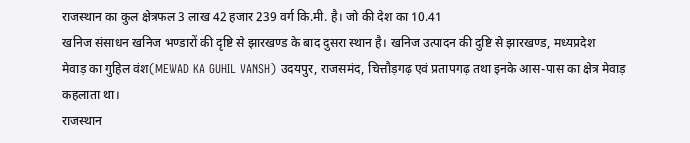राजस्थान का कुल क्षेत्रफल 3 लाख 42 हजार 239 वर्ग कि.मी. है। जो की देश का 10.41
खनिज संसाधन खनिज भण्डारों की दृष्टि से झारखण्ड के बाद दुसरा स्थान है। खनिज उत्पादन की दुष्टि से झारखण्ड, मध्यप्रदेश
मेवाड़ का गुहिल वंश(MEWAD KA GUHIL VANSH) उदयपुर, राजसमंद, चित्तौड़गढ़ एवं प्रतापगढ़ तथा इनके आस-पास का क्षेत्र मेवाड़ कहलाता था।
राजस्थान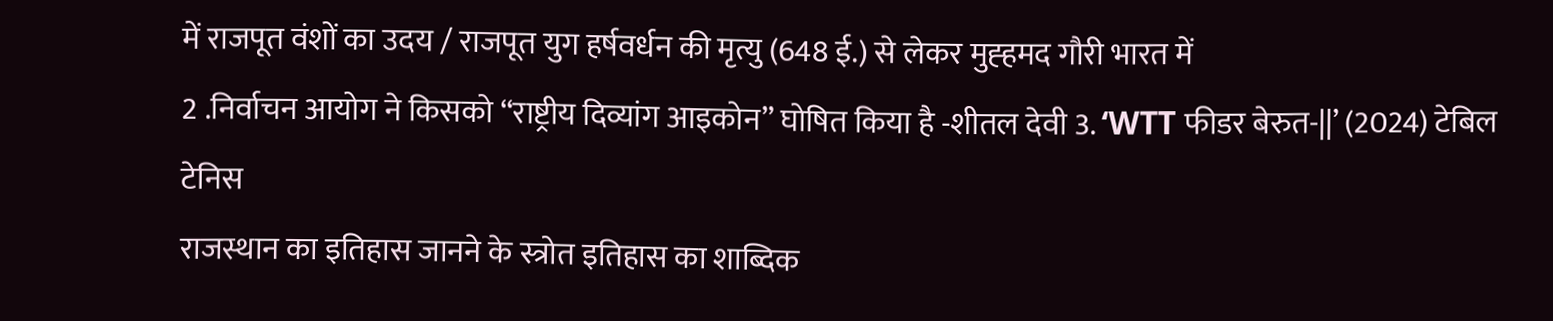में राजपूत वंशों का उदय / राजपूत युग हर्षवर्धन की मृत्यु (648 ई.) से लेकर मुह्हमद गौरी भारत में
2 .निर्वाचन आयोग ने किसको “राष्ट्रीय दिव्यांग आइकोन” घोषित किया है -शीतल देवी 3. ‘WTT फीडर बेरुत-||’ (2024) टेबिल टेनिस
राजस्थान का इतिहास जानने के स्त्रोत इतिहास का शाब्दिक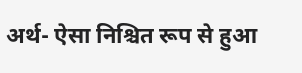अर्थ- ऐसा निश्चित रूप से हुआ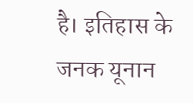है। इतिहास के जनक यूनान